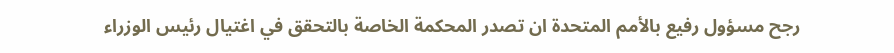رجح مسؤول رفيع بالأمم المتحدة ان تصدر المحكمة الخاصة بالتحقق في اغتيال رئيس الوزراء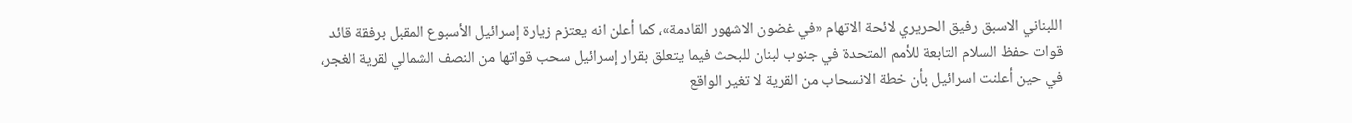اللبناني الاسبق رفيق الحريري لائحة الاتهام «في غضون الاشهور القادمة»، كما أعلن انه يعتزم زيارة إسرائيل الأسبوع المقبل برفقة قائد قوات حفظ السلام التابعة للأمم المتحدة في جنوب لبنان للبحث فيما يتعلق بقرار إسرائيل سحب قواتها من النصف الشمالي لقرية الغجر، في حين أعلنت اسرائيل بأن خطة الانسحاب من القرية لا تغير الواقع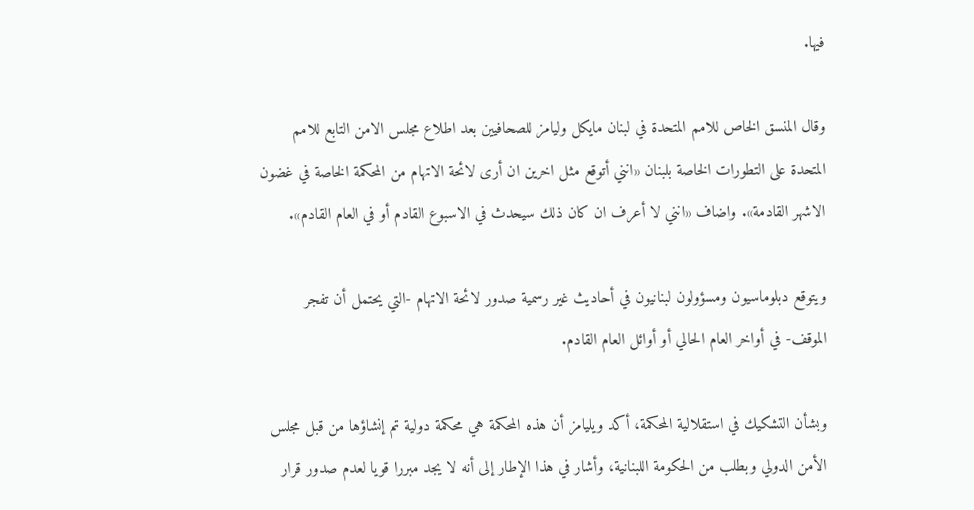فيها.

وقال المنسق الخاص للامم المتحدة في لبنان مايكل وليامز للصحافيين بعد اطلاع مجلس الامن التابع للامم المتحدة على التطورات الخاصة بلبنان «انني أتوقع مثل اخرين ان أرى لائحة الاتهام من المحكمة الخاصة في غضون الاشهر القادمة». واضاف «انني لا أعرف ان كان ذلك سيحدث في الاسبوع القادم أو في العام القادم».

ويتوقع دبلوماسيون ومسؤولون لبنانيون في أحاديث غير رسمية صدور لائحة الاتهام -التي يحتمل أن تفجر الموقف- في أواخر العام الحالي أو أوائل العام القادم.

وبشأن التشكيك في استقلالية المحكمة، أكد ويليامز أن هذه المحكمة هي محكمة دولية تم إنشاؤها من قبل مجلس الأمن الدولي وبطلب من الحكومة اللبنانية، وأشار في هذا الإطار إلى أنه لا يجد مبررا قويا لعدم صدور قرار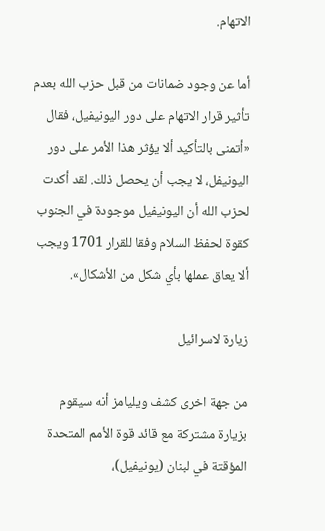الاتهام.

أما عن وجود ضمانات من قبل حزب الله بعدم تأثير قرار الاتهام على دور اليونيفيل، فقال «أتمنى بالتأكيد ألا يؤثر هذا الأمر على دور اليونيفل، لا يجب أن يحصل ذلك. لقد أكدت لحزب الله أن اليونيفيل موجودة في الجنوب كقوة لحفظ السلام وفقا للقرار 1701 ويجب ألا يعاق عملها بأي شكل من الأشكال».

زيارة لاسرائيل

من جهة اخرى كشف ويليامز أنه سيقوم بزيارة مشتركة مع قائد قوة الأمم المتحدة المؤقتة في لبنان (يونيفيل)،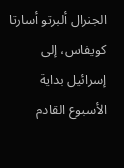الجنرال ألبرتو أسارتا كويفاس، إلى إسرائيل بداية الأسبوع القادم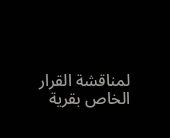لمناقشة القرار الخاص بقرية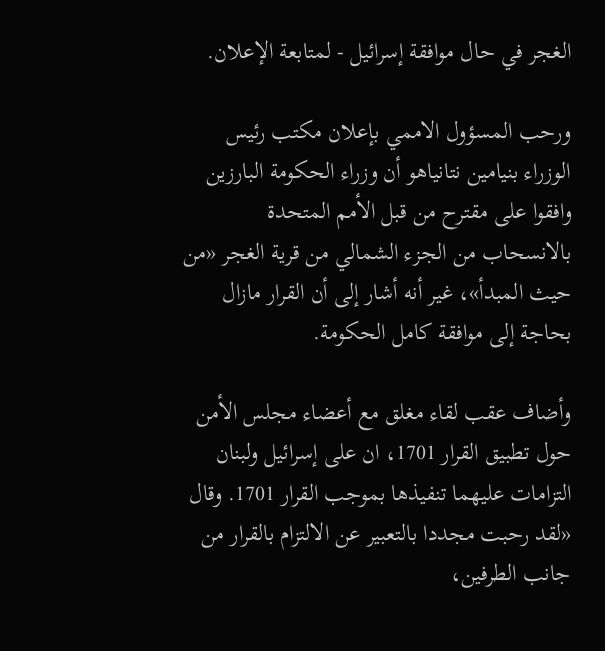الغجر في حال موافقة إسرائيل - لمتابعة الإعلان.

ورحب المسؤول الاممي بإعلان مكتب رئيس الوزراء بنيامين نتانياهو أن وزراء الحكومة البارزين وافقوا على مقترح من قبل الأمم المتحدة بالانسحاب من الجزء الشمالي من قرية الغجر «من حيث المبدأ»، غير أنه أشار إلى أن القرار مازال بحاجة إلى موافقة كامل الحكومة.

وأضاف عقب لقاء مغلق مع أعضاء مجلس الأمن حول تطبيق القرار 1701، ان على إسرائيل ولبنان التزامات عليهما تنفيذها بموجب القرار 1701. وقال «لقد رحبت مجددا بالتعبير عن الالتزام بالقرار من جانب الطرفين،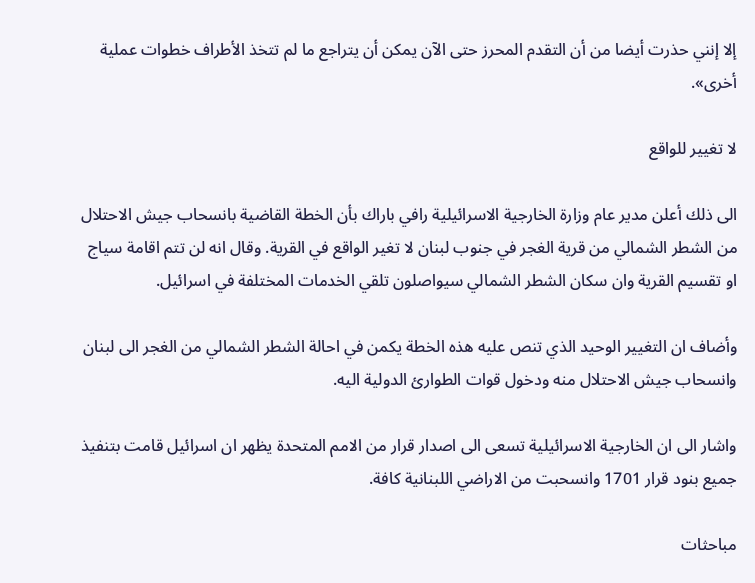إلا إنني حذرت أيضا من أن التقدم المحرز حتى الآن يمكن أن يتراجع ما لم تتخذ الأطراف خطوات عملية أخرى».

لا تغيير للواقع

الى ذلك أعلن مدير عام وزارة الخارجية الاسرائيلية رافي باراك بأن الخطة القاضية بانسحاب جيش الاحتلال من الشطر الشمالي من قرية الغجر في جنوب لبنان لا تغير الواقع في القرية. وقال انه لن تتم اقامة سياج او تقسيم القرية وان سكان الشطر الشمالي سيواصلون تلقي الخدمات المختلفة في اسرائيل.

وأضاف ان التغيير الوحيد الذي تنص عليه هذه الخطة يكمن في احالة الشطر الشمالي من الغجر الى لبنان وانسحاب جيش الاحتلال منه ودخول قوات الطوارئ الدولية اليه.

واشار الى ان الخارجية الاسرائيلية تسعى الى اصدار قرار من الامم المتحدة يظهر ان اسرائيل قامت بتنفيذ جميع بنود قرار 1701 وانسحبت من الاراضي اللبنانية كافة.

مباحثات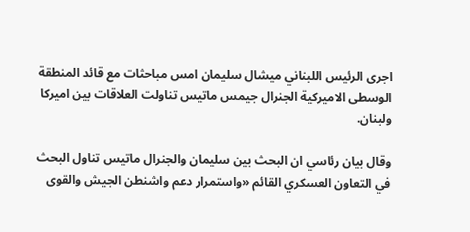اجرى الرئيس اللبناني ميشال سليمان امس مباحثات مع قائد المنطقة الوسطى الاميركية الجنرال جيمس ماتيس تناولت العلاقات بين اميركا ولبنان.

وقال بيان رئاسي ان البحث بين سليمان والجنرال ماتيس تناول البحث في التعاون العسكري القائم «واستمرار دعم واشنطن الجيش والقوى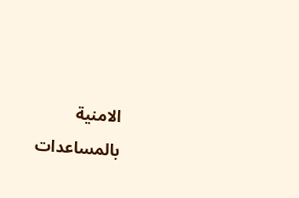الامنية بالمساعدات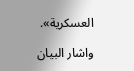العسكرية».

واشار البيان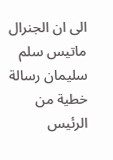الى ان الجنرال ماتيس سلم سليمان رسالة خطية من الرئيس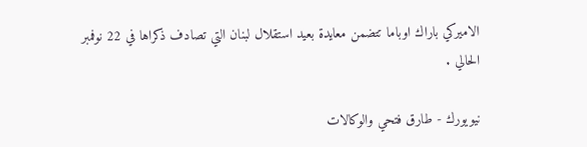الاميركي باراك اوباما تتضمن معايدة بعيد استقلال لبنان التي تصادف ذكراها في 22 نوفمبر الحالي .

نيويورك - طارق فتحي والوكالات